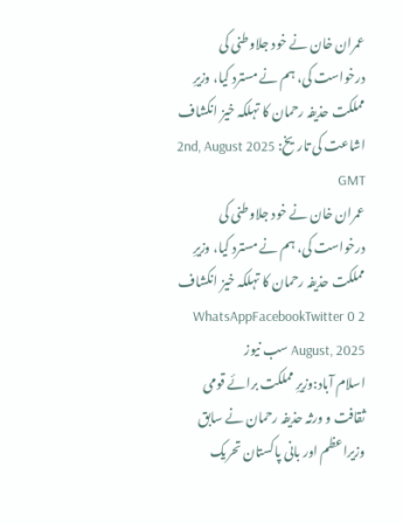عمران خان نے خود جلاوطنی کی درخواست کی، ہم نے مسترد کیا، وزیرِ مملکت حذیفہ رحمان کا تہلکہ خیز انکشاف
اشاعت کی تاریخ: 2nd, August 2025 GMT
عمران خان نے خود جلاوطنی کی درخواست کی، ہم نے مسترد کیا، وزیرِ مملکت حذیفہ رحمان کا تہلکہ خیز انکشاف WhatsAppFacebookTwitter 0 2 August, 2025 سب نیوز
اسلام آباد:وزیرِ مملکت برائے قومی ثقافت و ورثہ حذیفہ رحمان نے سابق وزیراعظم اور بانی پاکستان تحریک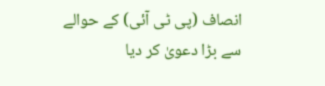انصاف (پی ٹی آئی) کے حوالے سے بڑا دعویٰ کر دیا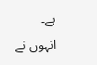ہے۔
انہوں نے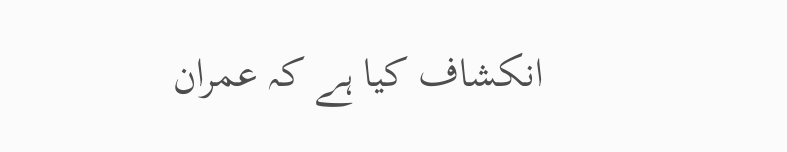انکشاف کیا ہے کہ عمران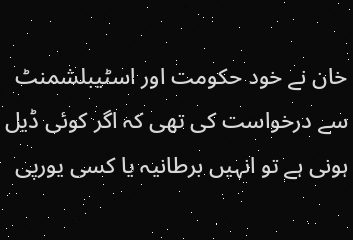خان نے خود حکومت اور اسٹیبلشمنٹ سے درخواست کی تھی کہ اگر کوئی ڈیل ہونی ہے تو انہیں برطانیہ یا کسی یورپی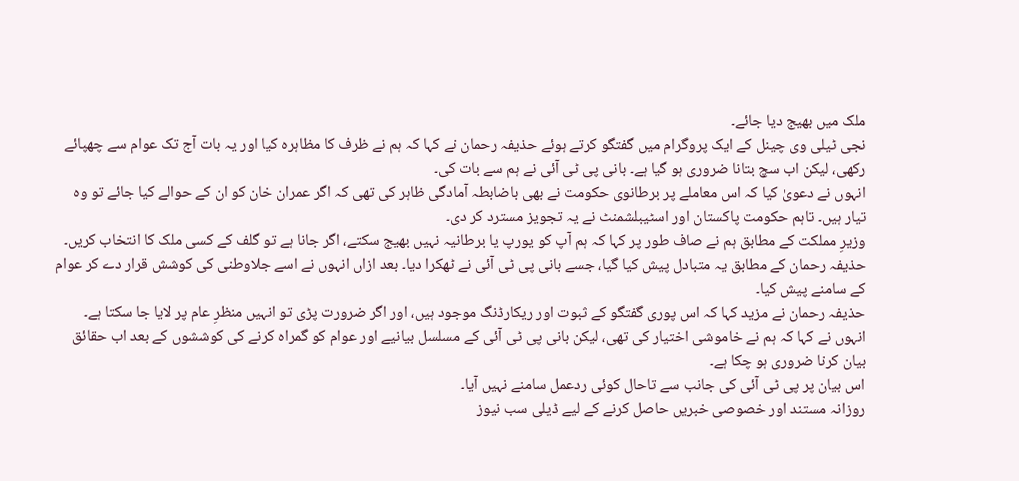ملک میں بھیج دیا جائے۔
نجی ٹیلی وی چینل کے ایک پروگرام میں گفتگو کرتے ہوئے حذیفہ رحمان نے کہا کہ ہم نے ظرف کا مظاہرہ کیا اور یہ بات آج تک عوام سے چھپائے رکھی، لیکن اب سچ بتانا ضروری ہو گیا ہے۔ بانی پی ٹی آئی نے ہم سے بات کی۔
انہوں نے دعویٰ کیا کہ اس معاملے پر برطانوی حکومت نے بھی باضابطہ آمادگی ظاہر کی تھی کہ اگر عمران خان کو ان کے حوالے کیا جائے تو وہ تیار ہیں۔ تاہم حکومت پاکستان اور اسٹیبلشمنٹ نے یہ تجویز مسترد کر دی۔
وزیرِ مملکت کے مطابق ہم نے صاف طور پر کہا کہ ہم آپ کو یورپ یا برطانیہ نہیں بھیج سکتے، اگر جانا ہے تو گلف کے کسی ملک کا انتخاب کریں۔
حذیفہ رحمان کے مطابق یہ متبادل پیش کیا گیا، جسے بانی پی ٹی آئی نے ٹھکرا دیا۔ بعد ازاں انہوں نے اسے جلاوطنی کی کوشش قرار دے کر عوام کے سامنے پیش کیا۔
حذیفہ رحمان نے مزید کہا کہ اس پوری گفتگو کے ثبوت اور ریکارڈنگ موجود ہیں، اور اگر ضرورت پڑی تو انہیں منظرِ عام پر لایا جا سکتا ہے۔
انہوں نے کہا کہ ہم نے خاموشی اختیار کی تھی، لیکن بانی پی ٹی آئی کے مسلسل بیانیے اور عوام کو گمراہ کرنے کی کوششوں کے بعد اب حقائق بیان کرنا ضروری ہو چکا ہے۔
اس بیان پر پی ٹی آئی کی جانب سے تاحال کوئی ردعمل سامنے نہیں آیا۔
روزانہ مستند اور خصوصی خبریں حاصل کرنے کے لیے ڈیلی سب نیوز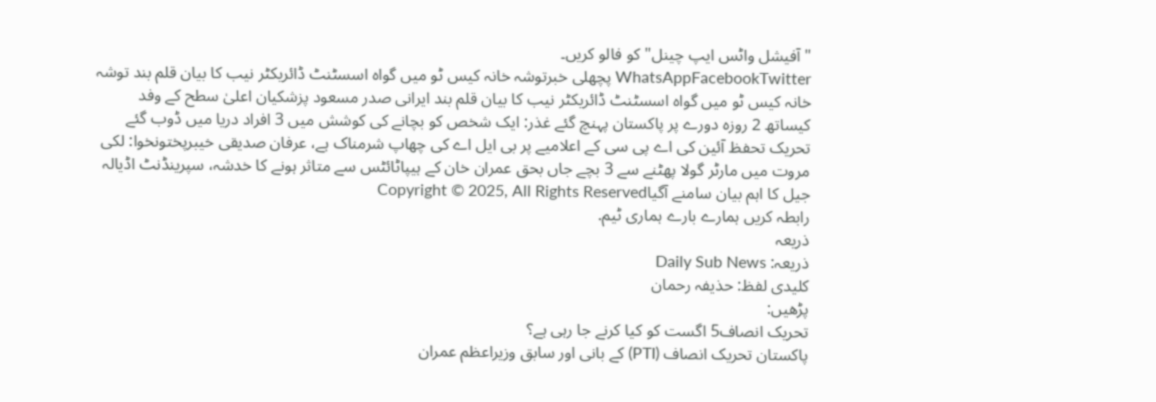"آفیشل واٹس ایپ چینل" کو فالو کریں۔
WhatsAppFacebookTwitter پچھلی خبرتوشہ خانہ کیس ٹو میں گواہ اسسٹنٹ ڈائریکٹر نیب کا بیان قلم بند توشہ خانہ کیس ٹو میں گواہ اسسٹنٹ ڈائریکٹر نیب کا بیان قلم بند ایرانی صدر مسعود پزشکیان اعلیٰ سطح کے وفد کیساتھ 2 روزہ دورے پر پاکستان پہنچ گئے غذر: ایک شخص کو بچانے کی کوشش میں 3 افراد دریا میں ڈوب گئے تحریک تحفظ آئین کی اے پی سی کے اعلامیے پر بی ایل اے کی چھاپ شرمناک ہے، عرفان صدیقی خیبرپختونخوا: لکی مروت میں مارٹر گولا پھٹنے سے 3 بچے جاں بحق عمران خان کے ہیپاٹائٹس سے متاثر ہونے کا خدشہ، سپرینڈنٹ اڈیالہ جیل کا اہم بیان سامنے آگیاCopyright © 2025, All Rights Reserved
رابطہ کریں ہمارے بارے ہماری ٹیم.
ذریعہ
ذریعہ: Daily Sub News
کلیدی لفظ: حذیفہ رحمان
پڑھیں:
تحریک انصاف5 اگست کو کیا کرنے جا رہی ہے؟
پاکستان تحریک انصاف (PTI) کے بانی اور سابق وزیراعظم عمران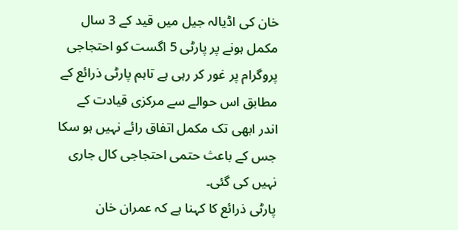خان کی اڈیالہ جیل میں قید کے 3 سال مکمل ہونے پر پارٹی 5 اگست کو احتجاجی پروگرام پر غور کر رہی ہے تاہم پارٹی ذرائع کے مطابق اس حوالے سے مرکزی قیادت کے اندر ابھی تک مکمل اتفاق رائے نہیں ہو سکا جس کے باعث حتمی احتجاجی کال جاری نہیں کی گئی۔
پارٹی ذرائع کا کہنا ہے کہ عمران خان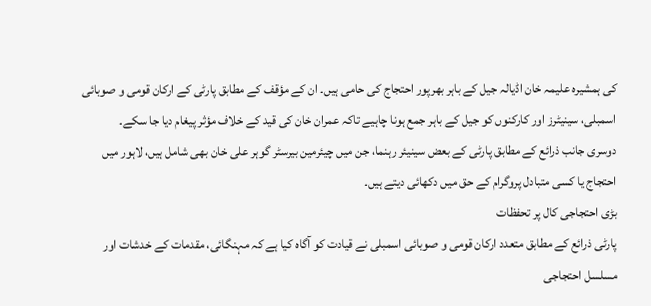کی ہمشیرہ علیمہ خان اڈیالہ جیل کے باہر بھرپور احتجاج کی حامی ہیں۔ ان کے مؤقف کے مطابق پارٹی کے ارکان قومی و صوبائی اسمبلی، سینیٹرز اور کارکنوں کو جیل کے باہر جمع ہونا چاہیے تاکہ عمران خان کی قید کے خلاف مؤثر پیغام دیا جا سکے۔
دوسری جانب ذرائع کے مطابق پارٹی کے بعض سینیئر رہنما، جن میں چیئرمین بیرسٹر گوہر علی خان بھی شامل ہیں، لاہور میں احتجاج یا کسی متبادل پروگرام کے حق میں دکھائی دیتے ہیں۔
بڑی احتجاجی کال پر تحفظات
پارٹی ذرائع کے مطابق متعدد ارکان قومی و صوبائی اسمبلی نے قیادت کو آگاہ کیا ہے کہ مہنگائی، مقدمات کے خدشات اور مسلسل احتجاجی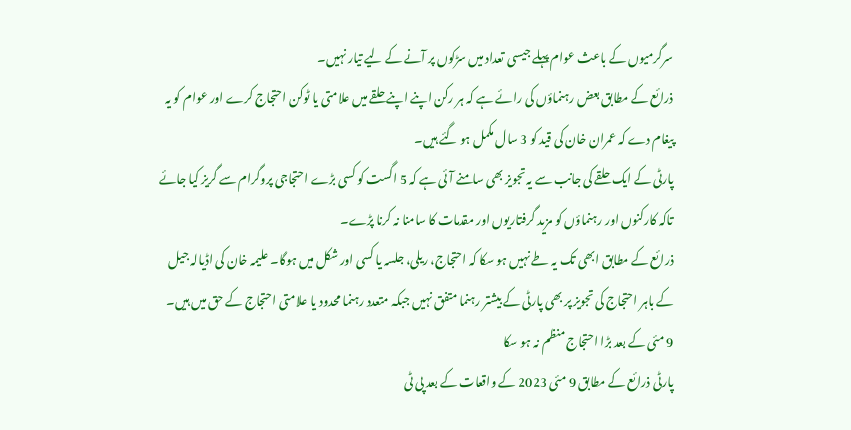سرگرمیوں کے باعث عوام پہلے جیسی تعداد میں سڑکوں پر آنے کے لیے تیار نہیں۔
ذرائع کے مطابق بعض رہنماؤں کی رائے ہے کہ ہر رکن اپنے اپنے حلقے میں علامتی یا ٹوکن احتجاج کرے اور عوام کو یہ پیغام دے کہ عمران خان کی قید کو 3 سال مکمل ہو گئے ہیں۔
پارٹی کے ایک حلقے کی جانب سے یہ تجویز بھی سامنے آئی ہے کہ 5 اگست کو کسی بڑے احتجاجی پروگرام سے گریز کیا جائے تاکہ کارکنوں اور رہنماؤں کو مزید گرفتاریوں اور مقدمات کا سامنا نہ کرنا پڑے۔
ذرائع کے مطابق ابھی تک یہ طے نہیں ہو سکا کہ احتجاج، ریلی، جلسہ یا کسی اور شکل میں ہوگا۔ علیمہ خان کی اڈیالہ جیل کے باہر احتجاج کی تجویز پر بھی پارٹی کے بیشتر رہنما متفق نہیں جبکہ متعدد رہنما محدود یا علامتی احتجاج کے حق میں ہیں۔
9 مئی کے بعد بڑا احتجاج منظم نہ ہو سکا
پارٹی ذرائع کے مطابق 9 مئی 2023 کے واقعات کے بعد پی ٹی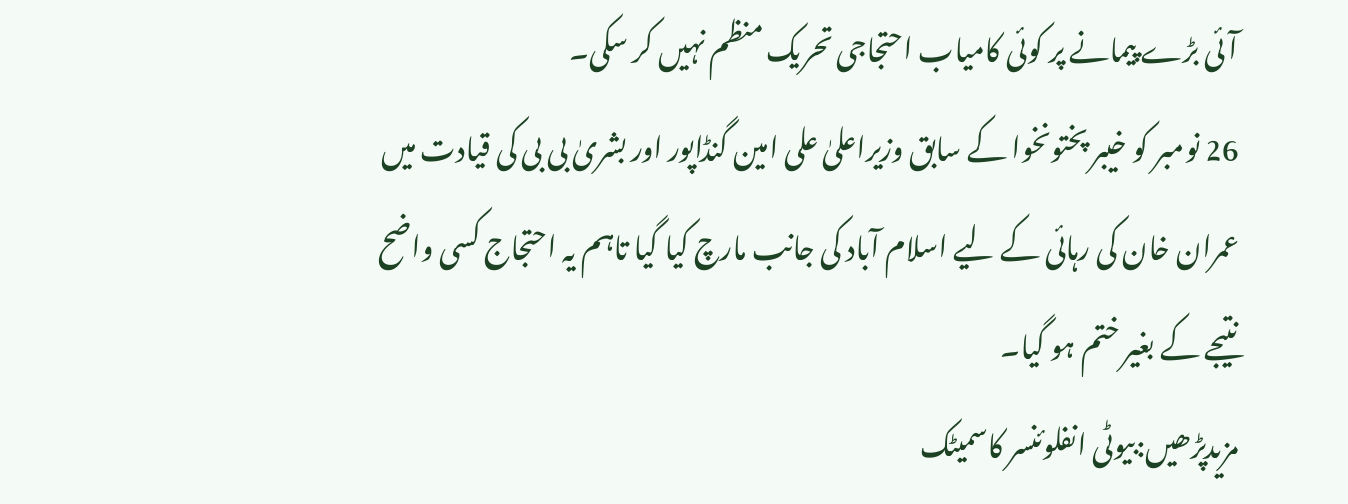آئی بڑے پیمانے پر کوئی کامیاب احتجاجی تحریک منظم نہیں کر سکی۔
26 نومبر کو خیبر پختونخوا کے سابق وزیراعلیٰ علی امین گنڈاپور اور بشریٰ بی بی کی قیادت میں عمران خان کی رہائی کے لیے اسلام آباد کی جانب مارچ کیا گیا تاہم یہ احتجاج کسی واضح نتیجے کے بغیر ختم ہو گیا۔
مزیدپڑھیں:بیوٹی انفلوئنسر کاسمیٹک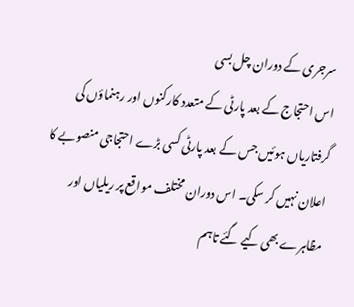سرجری کے دوران چل بسی
اس احتجاج کے بعد پارٹی کے متعدد کارکنوں اور رہنماؤں کی گرفتاریاں ہوئیں جس کے بعد پارٹی کسی بڑے احتجاجی منصوبے کا اعلان نہیں کر سکی۔ اس دوران مختلف مواقع پر ریلیاں اور مظاہرے بھی کیے گئے تاہم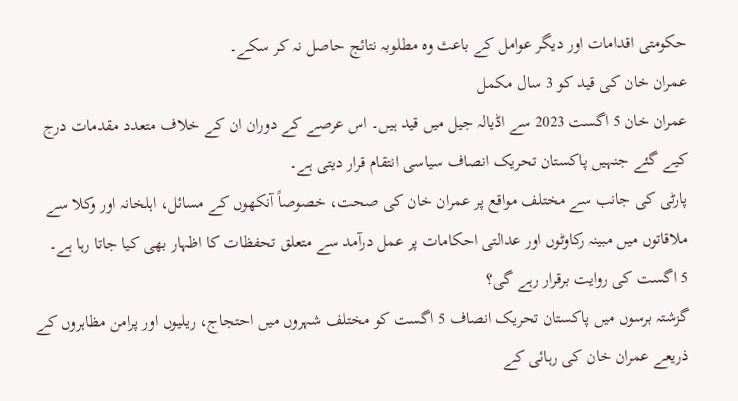حکومتی اقدامات اور دیگر عوامل کے باعث وہ مطلوبہ نتائج حاصل نہ کر سکے۔
عمران خان کی قید کو 3 سال مکمل
عمران خان 5 اگست 2023 سے اڈیالہ جیل میں قید ہیں۔ اس عرصے کے دوران ان کے خلاف متعدد مقدمات درج کیے گئے جنہیں پاکستان تحریک انصاف سیاسی انتقام قرار دیتی ہے۔
پارٹی کی جانب سے مختلف مواقع پر عمران خان کی صحت، خصوصاً آنکھوں کے مسائل، اہلخانہ اور وکلا سے ملاقاتوں میں مبینہ رکاوٹوں اور عدالتی احکامات پر عمل درآمد سے متعلق تحفظات کا اظہار بھی کیا جاتا رہا ہے۔
5 اگست کی روایت برقرار رہے گی؟
گزشتہ برسوں میں پاکستان تحریک انصاف 5 اگست کو مختلف شہروں میں احتجاج، ریلیوں اور پرامن مظاہروں کے ذریعے عمران خان کی رہائی کے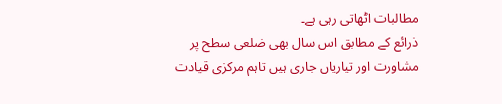مطالبات اٹھاتی رہی ہے۔
ذرائع کے مطابق اس سال بھی ضلعی سطح پر مشاورت اور تیاریاں جاری ہیں تاہم مرکزی قیادت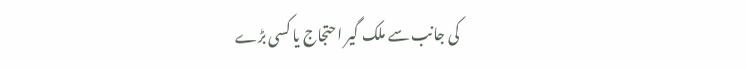کی جانب سے ملک گیر احتجاج یا کسی بڑے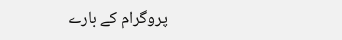پروگرام کے بارے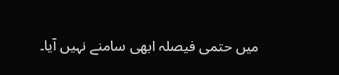میں حتمی فیصلہ ابھی سامنے نہیں آیا۔